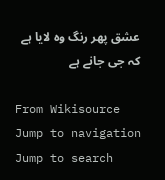عشق پھر رنگ وہ لایا ہے کہ جی جانے ہے

From Wikisource
Jump to navigation Jump to search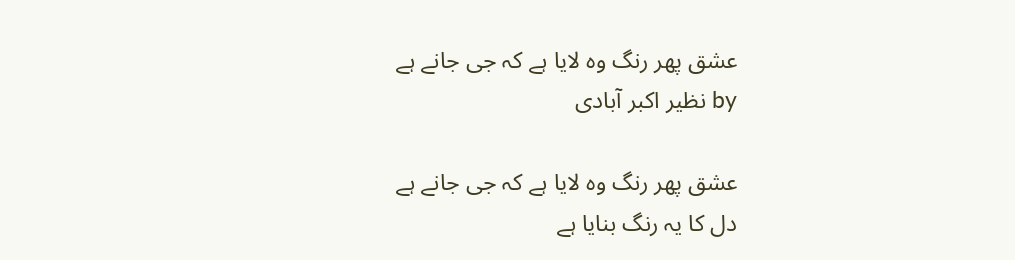عشق پھر رنگ وہ لایا ہے کہ جی جانے ہے
by نظیر اکبر آبادی

عشق پھر رنگ وہ لایا ہے کہ جی جانے ہے
دل کا یہ رنگ بنایا ہے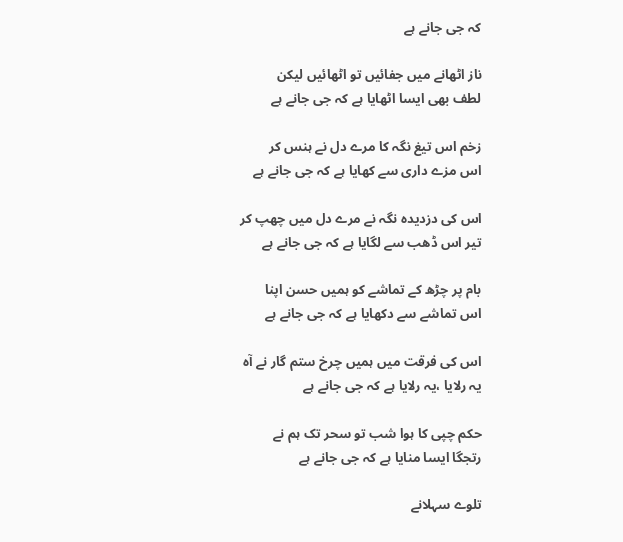کہ جی جانے ہے

ناز اٹھانے میں جفائیں تو اٹھائیں لیکن
لطف بھی ایسا اٹھایا ہے کہ جی جانے ہے

زخم اس تیغ نگہ کا مرے دل نے ہنس کر
اس مزے داری سے کھایا ہے کہ جی جانے ہے

اس کی دزدیدہ نگہ نے مرے دل میں چھپ کر
تیر اس ڈھب سے لگایا ہے کہ جی جانے ہے

بام پر چڑھ کے تماشے کو ہمیں حسن اپنا
اس تماشے سے دکھایا ہے کہ جی جانے ہے

اس کی فرقت میں ہمیں چرخ ستم گار نے آہ
یہ رلایا ،یہ رلایا ہے کہ جی جانے ہے

حکم چپی کا ہوا شب تو سحر تک ہم نے
رتجگا ایسا منایا ہے کہ جی جانے ہے

تلوے سہلانے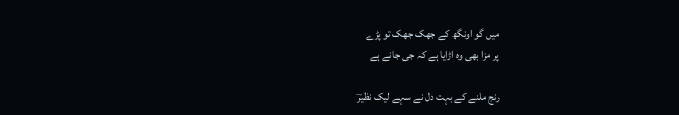میں گو اونگھ کے جھک جھک تو پڑے
پر مزا بھی وہ اڑایا ہے کہ جی جانے ہے

رنج ملنے کے بہت دل نے سہے لیک نظیرؔ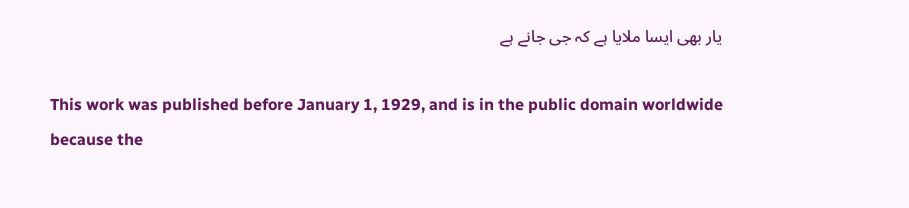یار بھی ایسا ملایا ہے کہ جی جانے ہے

This work was published before January 1, 1929, and is in the public domain worldwide because the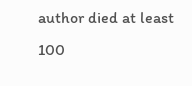author died at least 100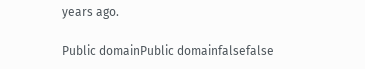years ago.

Public domainPublic domainfalsefalse